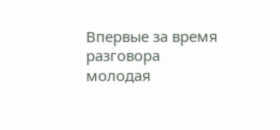Впервые за время разговора молодая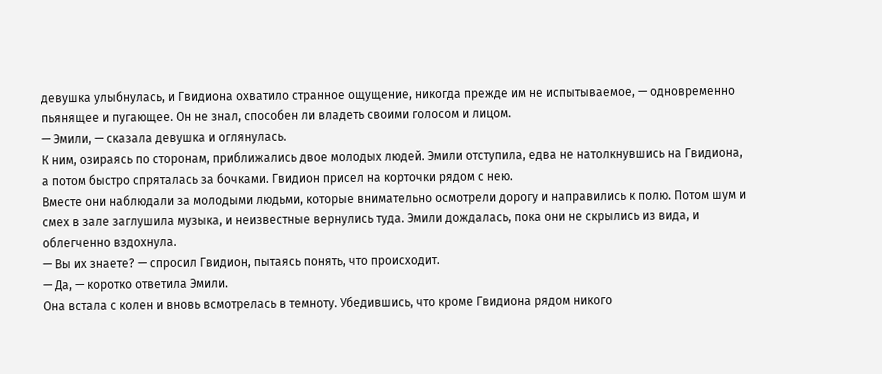девушка улыбнулась, и Гвидиона охватило странное ощущение, никогда прежде им не испытываемое, — одновременно пьянящее и пугающее. Он не знал, способен ли владеть своими голосом и лицом.
— Эмили, — сказала девушка и оглянулась.
К ним, озираясь по сторонам, приближались двое молодых людей. Эмили отступила, едва не натолкнувшись на Гвидиона, а потом быстро спряталась за бочками. Гвидион присел на корточки рядом с нею.
Вместе они наблюдали за молодыми людьми, которые внимательно осмотрели дорогу и направились к полю. Потом шум и смех в зале заглушила музыка, и неизвестные вернулись туда. Эмили дождалась, пока они не скрылись из вида, и облегченно вздохнула.
— Вы их знаете? — спросил Гвидион, пытаясь понять, что происходит.
— Да, — коротко ответила Эмили.
Она встала с колен и вновь всмотрелась в темноту. Убедившись, что кроме Гвидиона рядом никого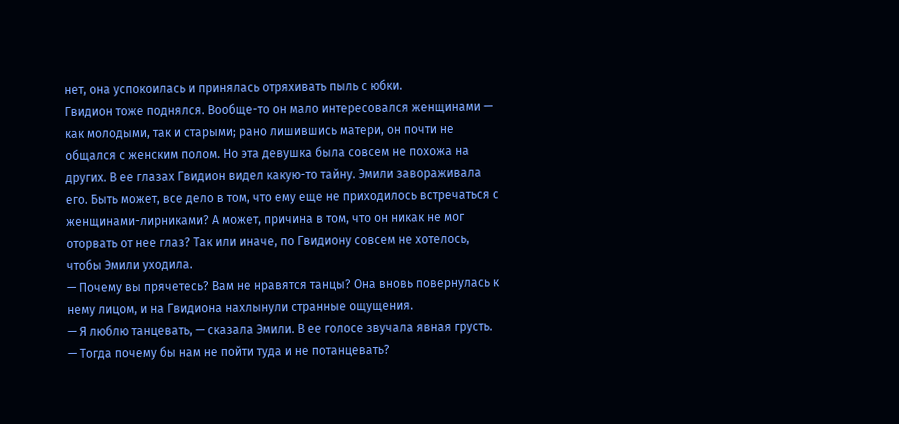нет, она успокоилась и принялась отряхивать пыль с юбки.
Гвидион тоже поднялся. Вообще-то он мало интересовался женщинами — как молодыми, так и старыми; рано лишившись матери, он почти не общался с женским полом. Но эта девушка была совсем не похожа на других. В ее глазах Гвидион видел какую-то тайну. Эмили завораживала его. Быть может, все дело в том, что ему еще не приходилось встречаться с женщинами-лирниками? А может, причина в том, что он никак не мог оторвать от нее глаз? Так или иначе, по Гвидиону совсем не хотелось, чтобы Эмили уходила.
— Почему вы прячетесь? Вам не нравятся танцы? Она вновь повернулась к нему лицом, и на Гвидиона нахлынули странные ощущения.
— Я люблю танцевать, — сказала Эмили. В ее голосе звучала явная грусть.
— Тогда почему бы нам не пойти туда и не потанцевать?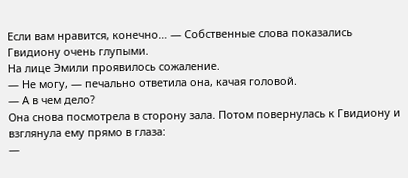Если вам нравится, конечно… — Собственные слова показались Гвидиону очень глупыми.
На лице Эмили проявилось сожаление.
— Не могу, — печально ответила она, качая головой.
— А в чем дело?
Она снова посмотрела в сторону зала. Потом повернулась к Гвидиону и взглянула ему прямо в глаза:
—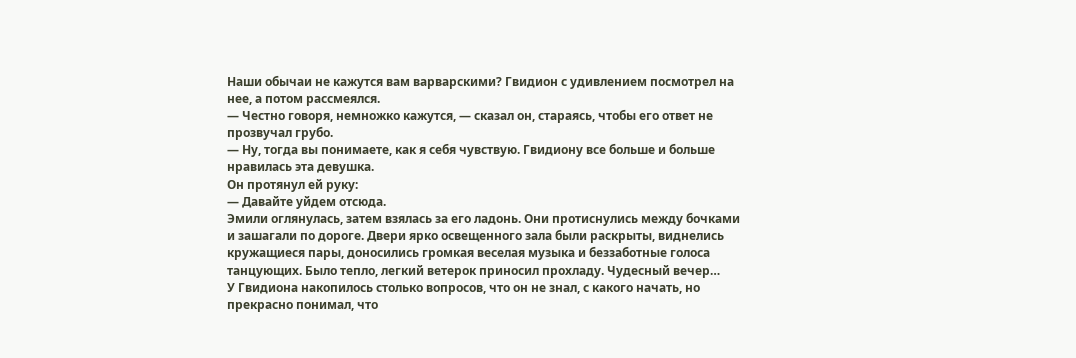Наши обычаи не кажутся вам варварскими? Гвидион с удивлением посмотрел на нее, а потом рассмеялся.
— Честно говоря, немножко кажутся, — сказал он, стараясь, чтобы его ответ не прозвучал грубо.
— Ну, тогда вы понимаете, как я себя чувствую. Гвидиону все больше и больше нравилась эта девушка.
Он протянул ей руку:
— Давайте уйдем отсюда.
Эмили оглянулась, затем взялась за его ладонь. Они протиснулись между бочками и зашагали по дороге. Двери ярко освещенного зала были раскрыты, виднелись кружащиеся пары, доносились громкая веселая музыка и беззаботные голоса танцующих. Было тепло, легкий ветерок приносил прохладу. Чудесный вечер…
У Гвидиона накопилось столько вопросов, что он не знал, с какого начать, но прекрасно понимал, что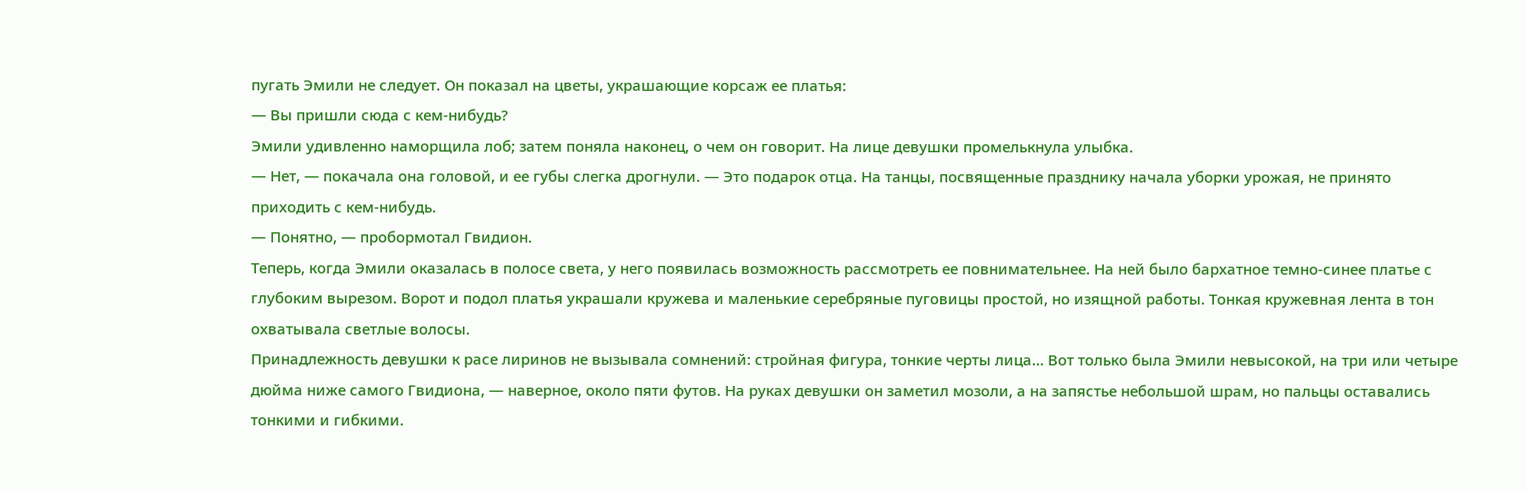пугать Эмили не следует. Он показал на цветы, украшающие корсаж ее платья:
— Вы пришли сюда с кем-нибудь?
Эмили удивленно наморщила лоб; затем поняла наконец, о чем он говорит. На лице девушки промелькнула улыбка.
— Нет, — покачала она головой, и ее губы слегка дрогнули. — Это подарок отца. На танцы, посвященные празднику начала уборки урожая, не принято приходить с кем-нибудь.
— Понятно, — пробормотал Гвидион.
Теперь, когда Эмили оказалась в полосе света, у него появилась возможность рассмотреть ее повнимательнее. На ней было бархатное темно-синее платье с глубоким вырезом. Ворот и подол платья украшали кружева и маленькие серебряные пуговицы простой, но изящной работы. Тонкая кружевная лента в тон охватывала светлые волосы.
Принадлежность девушки к расе лиринов не вызывала сомнений: стройная фигура, тонкие черты лица… Вот только была Эмили невысокой, на три или четыре дюйма ниже самого Гвидиона, — наверное, около пяти футов. На руках девушки он заметил мозоли, а на запястье небольшой шрам, но пальцы оставались тонкими и гибкими.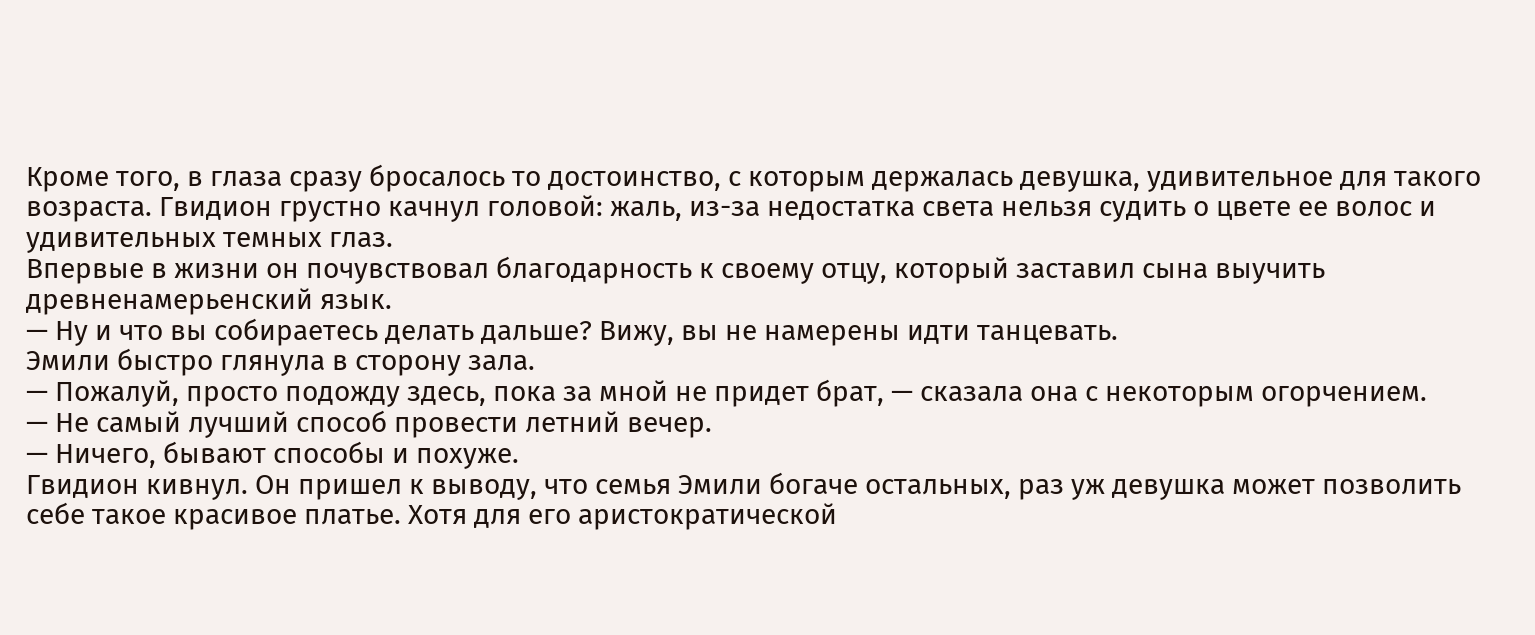Кроме того, в глаза сразу бросалось то достоинство, с которым держалась девушка, удивительное для такого возраста. Гвидион грустно качнул головой: жаль, из-за недостатка света нельзя судить о цвете ее волос и удивительных темных глаз.
Впервые в жизни он почувствовал благодарность к своему отцу, который заставил сына выучить древненамерьенский язык.
— Ну и что вы собираетесь делать дальше? Вижу, вы не намерены идти танцевать.
Эмили быстро глянула в сторону зала.
— Пожалуй, просто подожду здесь, пока за мной не придет брат, — сказала она с некоторым огорчением.
— Не самый лучший способ провести летний вечер.
— Ничего, бывают способы и похуже.
Гвидион кивнул. Он пришел к выводу, что семья Эмили богаче остальных, раз уж девушка может позволить себе такое красивое платье. Хотя для его аристократической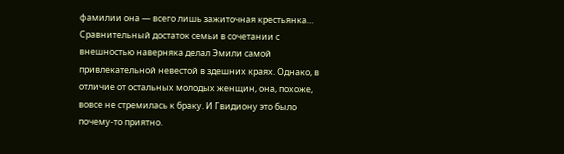фамилии она — всего лишь зажиточная крестьянка… Сравнительный достаток семьи в сочетании с внешностью наверняка делал Эмили самой привлекательной невестой в здешних краях. Однако, в отличие от остальных молодых женщин, она, похоже, вовсе не стремилась к браку. И Гвидиону это было почему-то приятно.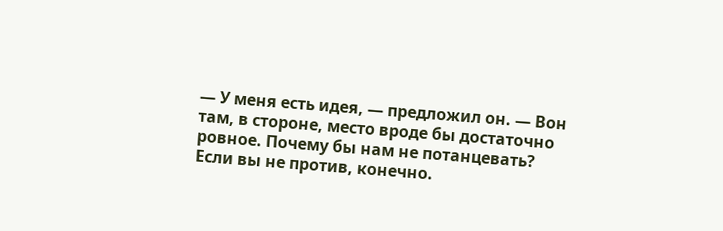— У меня есть идея, — предложил он. — Вон там, в стороне, место вроде бы достаточно ровное. Почему бы нам не потанцевать? Если вы не против, конечно.